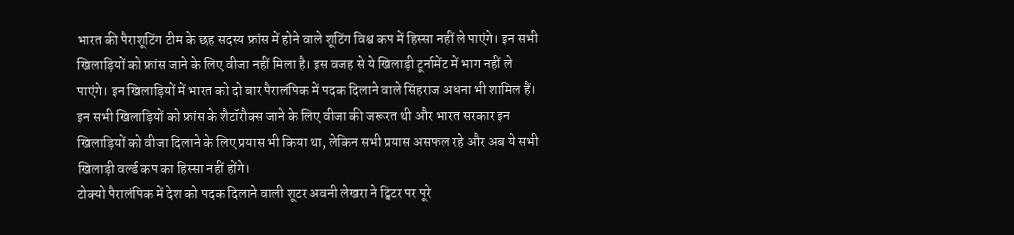भारत की पैराशूटिंग टीम के छह सदस्य फ्रांस में होने वाले शूटिंग विश्व कप में हिस्सा नहीं ले पाएंगे। इन सभी खिलाड़ियों को फ्रांस जाने के लिए वीजा नहीं मिला है। इस वजह से ये खिलाड़ी टूर्नामेंट में भाग नहीं ले पाएंगे। इन खिलाड़ियों में भारत को दो बार पैरालंपिक में पदक दिलाने वाले सिंहराज अधना भी शामिल हैं। इन सभी खिलाड़ियों को फ्रांस के शैटॉरौक्स जाने के लिए वीजा की जरूरत थी और भारत सरकार इन खिलाड़ियों को वीजा दिलाने के लिए प्रयास भी किया था, लेकिन सभी प्रयास असफल रहे और अब ये सभी खिलाड़ी वर्ल्ड कप का हिस्सा नहीं होंगे।
टोक्यो पैरालंपिक में देश को पदक दिलाने वाली शूटर अवनी लेखरा ने ट्विटर पर पूरे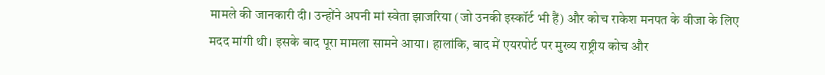मामले की जानकारी दी। उन्होंने अपनी मां स्वेता झाजरिया (जो उनकी इस्कॉर्ट भी हैं) और कोच राकेश मनपत के वीजा के लिए मदद मांगी थी। इसके बाद पूरा मामला सामने आया। हालांकि, बाद में एयरपोर्ट पर मुख्य राष्ट्रीय कोच और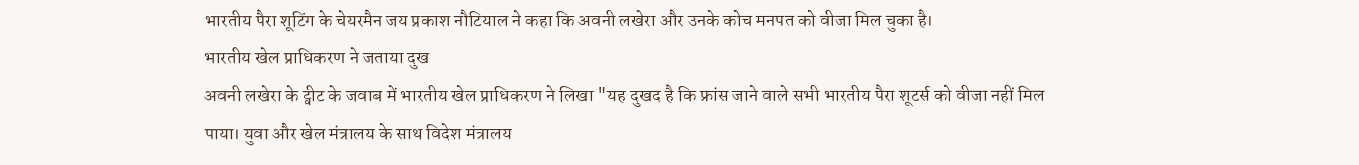भारतीय पैरा शूटिंग के चेयरमैन जय प्रकाश नौटियाल ने कहा कि अवनी लखेरा और उनके कोच मनपत को वीजा मिल चुका है।
भारतीय खेल प्राधिकरण ने जताया दुख
अवनी लखेरा के ट्वीट के जवाब में भारतीय खेल प्राधिकरण ने लिखा "यह दुखद है कि फ्रांस जाने वाले सभी भारतीय पैरा शूटर्स को वीजा नहीं मिल पाया। युवा और खेल मंत्रालय के साथ विदेश मंत्रालय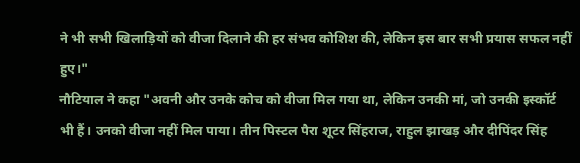ने भी सभी खिलाड़ियों को वीजा दिलाने की हर संभव कोशिश की, लेकिन इस बार सभी प्रयास सफल नहीं हुए।"
नौटियाल ने कहा "अवनी और उनके कोच को वीजा मिल गया था, लेकिन उनकी मां, जो उनकी इस्कॉर्ट भी हैं। उनको वीजा नहीं मिल पाया। तीन पिस्टल पैरा शूटर सिंहराज, राहुल झाखड़ और दीपिंदर सिंह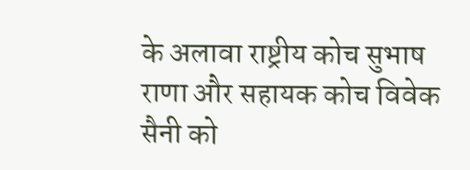के अलावा राष्ट्रीय कोच सुभाष राणा और सहायक कोच विवेक सैनी को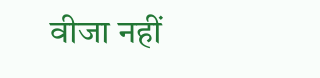वीजा नहीं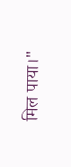मिल पाया।"